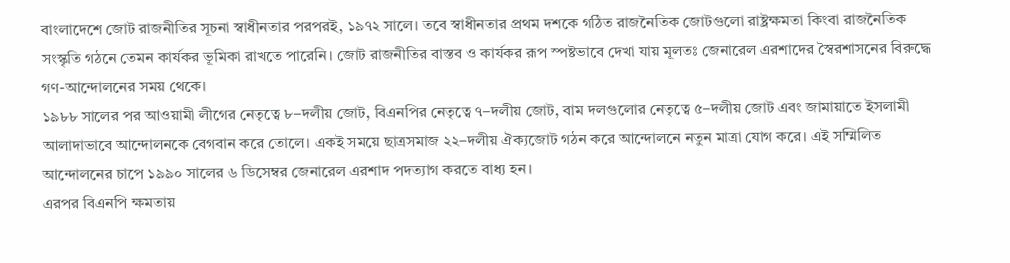বাংলাদেশে জোট রাজনীতির সূচনা স্বাধীনতার পরপরই, ১৯৭২ সালে। তবে স্বাধীনতার প্রথম দশকে গঠিত রাজনৈতিক জোটগুলো রাষ্ট্রক্ষমতা কিংবা রাজনৈতিক সংস্কৃতি গঠনে তেমন কার্যকর ভূমিকা রাখতে পারেনি। জোট রাজনীতির বাস্তব ও কার্যকর রূপ স্পষ্টভাবে দেখা যায় মূলতঃ জেনারেল এরশাদের স্বৈরশাসনের বিরুদ্ধে গণ-আন্দোলনের সময় থেকে।
১৯৮৮ সালের পর আওয়ামী লীগের নেতৃত্বে ৮–দলীয় জোট, বিএনপির নেতৃত্বে ৭–দলীয় জোট, বাম দলগুলোর নেতৃত্বে ৫–দলীয় জোট এবং জামায়াতে ইসলামী আলাদাভাবে আন্দোলনকে বেগবান করে তোলে। একই সময়ে ছাত্রসমাজ ২২–দলীয় ঐক্যজোট গঠন করে আন্দোলনে নতুন মাত্রা যোগ করে। এই সম্মিলিত আন্দোলনের চাপে ১৯৯০ সালের ৬ ডিসেম্বর জেনারেল এরশাদ পদত্যাগ করতে বাধ্য হন।
এরপর বিএনপি ক্ষমতায়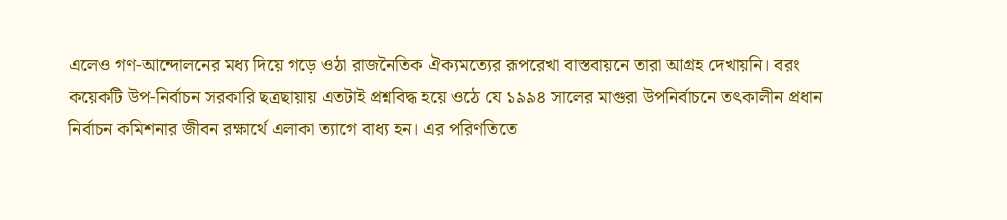এলেও গণ-আন্দোলনের মধ্য দিয়ে গড়ে ওঠা রাজনৈতিক ঐক্যমত্যের রূপরেখা বাস্তবায়নে তারা আগ্রহ দেখায়নি। বরং কয়েকটি উপ-নির্বাচন সরকারি ছত্রছায়ায় এতটাই প্রশ্নবিদ্ধ হয়ে ওঠে যে ১৯৯৪ সালের মাগুরা উপনির্বাচনে তৎকালীন প্রধান নির্বাচন কমিশনার জীবন রক্ষার্থে এলাকা ত্যাগে বাধ্য হন। এর পরিণতিতে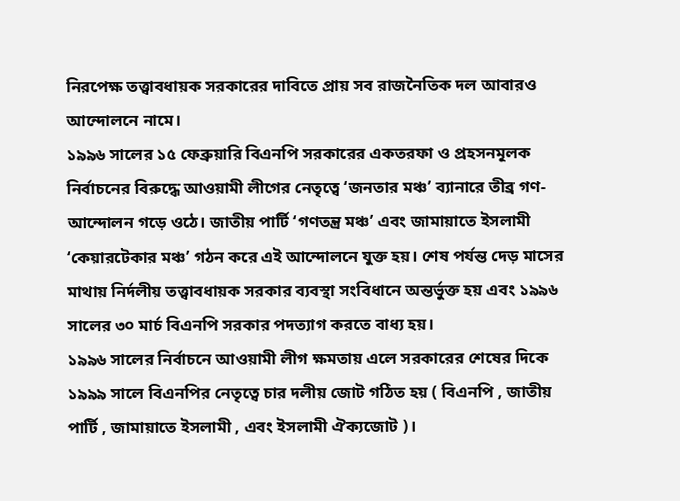নিরপেক্ষ তত্ত্বাবধায়ক সরকারের দাবিতে প্রায় সব রাজনৈতিক দল আবারও আন্দোলনে নামে।
১৯৯৬ সালের ১৫ ফেব্রুয়ারি বিএনপি সরকারের একতরফা ও প্রহসনমূলক নির্বাচনের বিরুদ্ধে আওয়ামী লীগের নেতৃত্বে ‘জনতার মঞ্চ’ ব্যানারে তীব্র গণ-আন্দোলন গড়ে ওঠে। জাতীয় পার্টি ‘গণতন্ত্র মঞ্চ’ এবং জামায়াতে ইসলামী ‘কেয়ারটেকার মঞ্চ’ গঠন করে এই আন্দোলনে যুক্ত হয়। শেষ পর্যন্ত দেড় মাসের মাথায় নির্দলীয় তত্ত্বাবধায়ক সরকার ব্যবস্থা সংবিধানে অন্তর্ভুক্ত হয় এবং ১৯৯৬ সালের ৩০ মার্চ বিএনপি সরকার পদত্যাগ করতে বাধ্য হয়।
১৯৯৬ সালের নির্বাচনে আওয়ামী লীগ ক্ষমতায় এলে সরকারের শেষের দিকে ১৯৯৯ সালে বিএনপির নেতৃত্বে চার দলীয় জোট গঠিত হয় ( বিএনপি , জাতীয় পার্টি , জামায়াতে ইসলামী , এবং ইসলামী ঐক্যজোট )।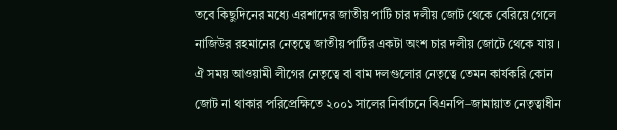তবে কিছুদিনের মধ্যে এরশাদের জাতীয় পার্টি চার দলীয় জোট থেকে বেরিয়ে গেলে নাজিউর রহমানের নেতৃত্বে জাতীয় পার্টির একটা অংশ চার দলীয় জোটে থেকে যায় ।
ঐ সময় আওয়ামী লীগের নেতৃত্বে বা বাম দলগুলোর নেতৃত্বে তেমন কার্যকরি কোন জোট না থাকার পরিপ্রেক্ষিতে ২০০১ সালের নির্বাচনে বিএনপি–জামায়াত নেতৃত্বাধীন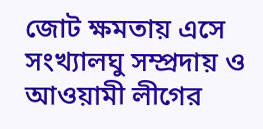জোট ক্ষমতায় এসে সংখ্যালঘু সম্প্রদায় ও আওয়ামী লীগের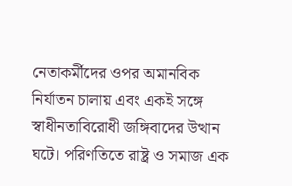নেতাকর্মীদের ওপর অমানবিক নির্যাতন চালায় এবং একই সঙ্গে স্বাধীনতাবিরোধী জঙ্গিবাদের উত্থান ঘটে। পরিণতিতে রাষ্ট্র ও সমাজ এক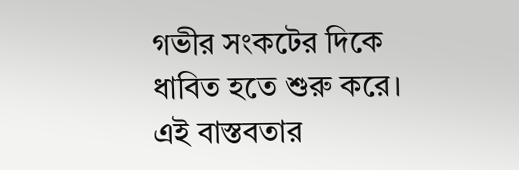গভীর সংকটের দিকে ধাবিত হতে শুরু করে।
এই বাস্তবতার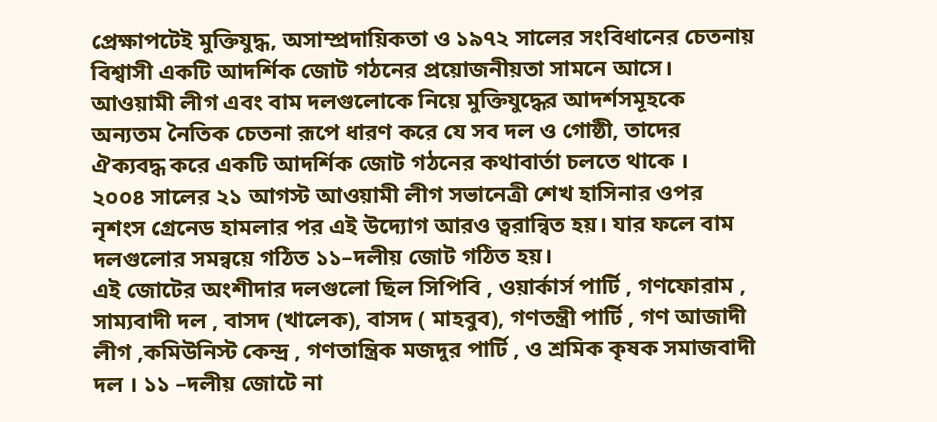প্রেক্ষাপটেই মুক্তিযুদ্ধ, অসাম্প্রদায়িকতা ও ১৯৭২ সালের সংবিধানের চেতনায় বিশ্বাসী একটি আদর্শিক জোট গঠনের প্রয়োজনীয়তা সামনে আসে। আওয়ামী লীগ এবং বাম দলগুলোকে নিয়ে মুক্তিযুদ্ধের আদর্শসমূহকে অন্যতম নৈতিক চেতনা রূপে ধারণ করে যে সব দল ও গোষ্ঠী, তাদের ঐক্যবদ্ধ করে একটি আদর্শিক জোট গঠনের কথাবার্তা চলতে থাকে ।
২০০৪ সালের ২১ আগস্ট আওয়ামী লীগ সভানেত্রী শেখ হাসিনার ওপর নৃশংস গ্রেনেড হামলার পর এই উদ্যোগ আরও ত্বরান্বিত হয়। যার ফলে বাম দলগুলোর সমন্বয়ে গঠিত ১১–দলীয় জোট গঠিত হয়।
এই জোটের অংশীদার দলগুলো ছিল সিপিবি , ওয়ার্কার্স পার্টি , গণফোরাম , সাম্যবাদী দল , বাসদ (খালেক), বাসদ ( মাহবুব), গণতন্ত্রী পার্টি , গণ আজাদী লীগ ,কমিউনিস্ট কেন্দ্র , গণতান্ত্রিক মজদুর পার্টি , ও শ্রমিক কৃষক সমাজবাদী দল । ১১ –দলীয় জোটে না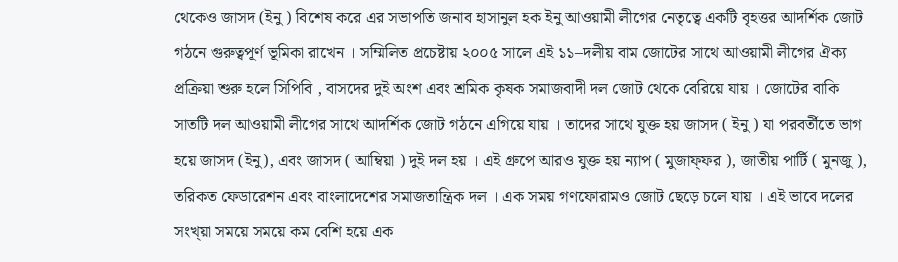থেকেও জাসদ (ইনু ) বিশেষ করে এর সভাপতি জনাব হাসানুল হক ইনু আওয়ামী লীগের নেতৃত্বে একটি বৃহত্তর আদর্শিক জোট গঠনে গুরুত্বপূর্ণ ভূমিকা রাখেন । সম্মিলিত প্রচেষ্টায় ২০০৫ সালে এই ১১–দলীয় বাম জোটের সাথে আওয়ামী লীগের ঐক্য প্রক্রিয়া শুরু হলে সিপিবি , বাসদের দুই অংশ এবং শ্রমিক কৃষক সমাজবাদী দল জোট থেকে বেরিয়ে যায় । জোটের বাকি সাতটি দল আওয়ামী লীগের সাথে আদর্শিক জোট গঠনে এগিয়ে যায় । তাদের সাথে যুক্ত হয় জাসদ ( ইনু ) যা পরবর্তীতে ভাগ হয়ে জাসদ (ইনু), এবং জাসদ ( আম্বিয়া ) দুই দল হয় । এই গ্রুপে আরও যুক্ত হয় ন্যাপ ( মুজাফ্ফর ), জাতীয় পার্টি ( মুনজু ), তরিকত ফেডারেশন এবং বাংলাদেশের সমাজতান্ত্রিক দল । এক সময় গণফোরামও জোট ছেড়ে চলে যায় । এই ভাবে দলের সংখ্য়া সময়ে সময়ে কম বেশি হয়ে এক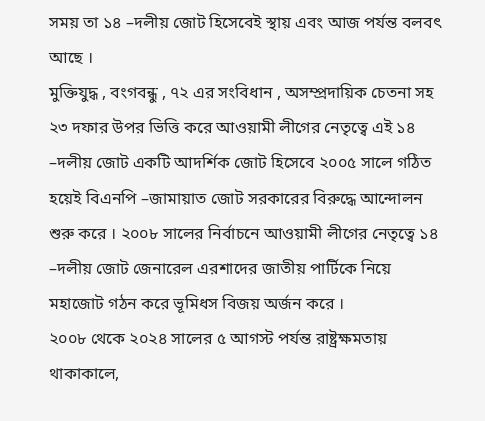সময় তা ১৪ –দলীয় জোট হিসেবেই স্থায় এবং আজ পর্যন্ত বলবৎ আছে ।
মুক্তিযুদ্ধ , বংগবন্ধু , ৭২ এর সংবিধান , অসম্প্রদায়িক চেতনা সহ ২৩ দফার উপর ভিত্তি করে আওয়ামী লীগের নেতৃত্বে এই ১৪ –দলীয় জোট একটি আদর্শিক জোট হিসেবে ২০০৫ সালে গঠিত হয়েই বিএনপি –জামায়াত জোট সরকারের বিরুদ্ধে আন্দোলন শুরু করে । ২০০৮ সালের নির্বাচনে আওয়ামী লীগের নেতৃত্বে ১৪ –দলীয় জোট জেনারেল এরশাদের জাতীয় পার্টিকে নিয়ে মহাজোট গঠন করে ভূমিধস বিজয় অর্জন করে ।
২০০৮ থেকে ২০২৪ সালের ৫ আগস্ট পর্যন্ত রাষ্ট্রক্ষমতায় থাকাকালে,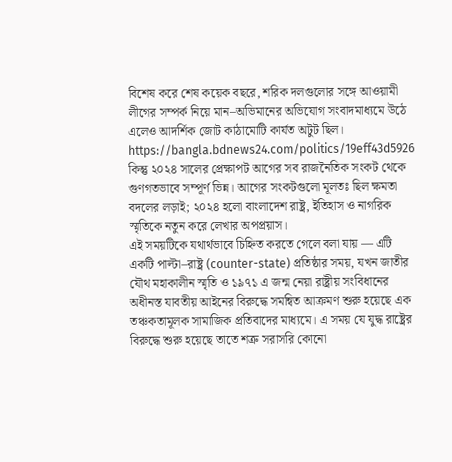বিশেষ করে শেষ কয়েক বছরে, শরিক দলগুলোর সঙ্গে আওয়ামী লীগের সম্পর্ক নিয়ে মান–অভিমানের অভিযোগ সংবাদমাধ্যমে উঠে এলেও আদর্শিক জোট কাঠামোটি কার্যত অটুট ছিল।
https://bangla.bdnews24.com/politics/19eff43d5926
কিন্তু ২০২৪ সালের প্রেক্ষাপট আগের সব রাজনৈতিক সংকট থেকে গুণগতভাবে সম্পূর্ণ ভিন্ন। আগের সংকটগুলো মূলতঃ ছিল ক্ষমতা বদলের লড়াই; ২০২৪ হলো বাংলাদেশ রাষ্ট্র, ইতিহাস ও নাগরিক স্মৃতিকে নতুন করে লেখার অপপ্রয়াস।
এই সময়টিকে যথার্থভাবে চিহ্নিত করতে গেলে বলা যায় — এটি একটি পাল্টা–রাষ্ট্র (counter-state) প্রতিষ্ঠার সময়, যখন জাতীর যৌথ মহাকালীন স্মৃতি ও ১৯৭১ এ জন্ম নেয়া রাষ্ট্রীয় সংবিধানের অধীনস্ত যাবতীয় আইনের বিরুদ্ধে সমন্বিত আক্রমণ শুরু হয়েছে এক তঞ্চকতামূলক সামাজিক প্রতিবাদের মাধ্যমে। এ সময় যে যুদ্ধ রাষ্ট্রের বিরুদ্ধে শুরু হয়েছে তাতে শত্রু সরাসরি কোনো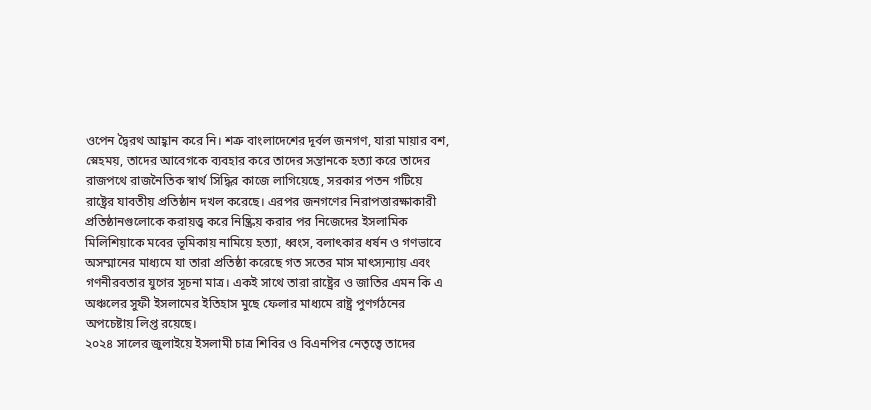ওপেন দ্বৈরথ আহ্বান করে নি। শত্রু বাংলাদেশের দূর্বল জনগণ, যারা মায়ার বশ, স্নেহময়, তাদের আবেগকে ব্যবহার করে তাদের সন্তানকে হত্যা করে তাদের রাজপথে রাজনৈতিক স্বার্থ সিদ্ধির কাজে লাগিয়েছে, সরকার পতন গটিয়ে রাষ্ট্রের যাবতীয় প্রতিষ্ঠান দখল করেছে। এরপর জনগণের নিরাপত্তারক্ষাকারী প্রতিষ্ঠানগুলোকে করায়ত্ত্ব করে নিষ্ক্রিয় করার পর নিজেদের ইসলামিক মিলিশিয়াকে মবের ভূমিকায় নামিয়ে হত্যা, ধ্বংস, বলাৎকার ধর্ষন ও গণভাবে অসম্মানের মাধ্যমে যা তারা প্রতিষ্ঠা করেছে গত সতের মাস মাৎস্যন্যায় এবং গণনীরবতার যুগের সূচনা মাত্র। একই সাথে তারা রাষ্ট্রের ও জাতির এমন কি এ অঞ্চলের সুফী ইসলামের ইতিহাস মুছে ফেলার মাধ্যমে রাষ্ট্র পুণর্গঠনের অপচেষ্টায় লিপ্ত রয়েছে।
২০২৪ সালের জুলাইয়ে ইসলামী চাত্র শিবির ও বিএনপির নেতৃত্বে তাদের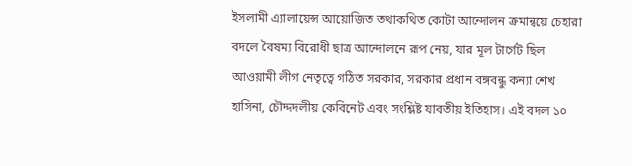ইসলামী এ্যালায়েন্স আয়োজিত তথাকথিত কোটা আন্দোলন ক্রমান্বয়ে চেহারা বদলে বৈষম্য বিরোধী ছাত্র আন্দোলনে রূপ নেয়, যার মূল টার্গেট ছিল আওয়ামী লীগ নেতৃত্বে গঠিত সরকার, সরকার প্রধান বঙ্গবন্ধু কন্যা শেখ হাসিনা, চৌদ্দদলীয় কেবিনেট এবং সংশ্লিষ্ট যাবতীয় ইতিহাস। এই বদল ১০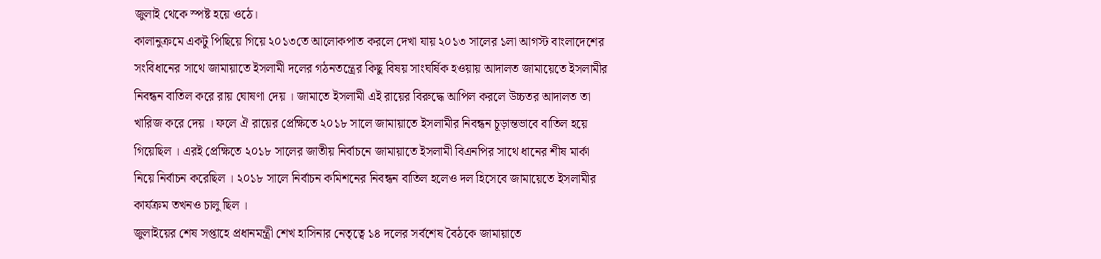জুলাই থেকে স্পষ্ট হয়ে ওঠে।
কালানুক্রমে একটু পিছিয়ে গিয়ে ২০১৩তে আলোকপাত করলে দেখা যায় ২০১৩ সালের ১লা আগস্ট বাংলাদেশের সংবিধানের সাথে জামায়াতে ইসলামী দলের গঠনতন্ত্রের কিছু বিষয় সাংঘর্ষিক হওয়ায় আদালত জামায়েতে ইসলামীর নিবন্ধন বাতিল করে রায় ঘোষণা দেয় । জামাতে ইসলামী এই রায়ের বিরুদ্ধে আপিল করলে উচ্চতর আদালত তা খারিজ করে দেয় । ফলে ঐ রায়ের প্রেক্ষিতে ২০১৮ সালে জামায়াতে ইসলামীর নিবন্ধন চূড়ান্তভাবে বাতিল হয়ে গিয়েছিল । এরই প্রেক্ষিতে ২০১৮ সালের জাতীয় নির্বাচনে জামায়াতে ইসলামী বিএনপির সাথে ধানের শীষ মার্কা নিয়ে নির্বাচন করেছিল । ২০১৮ সালে নির্বাচন কমিশনের নিবন্ধন বাতিল হলেও দল হিসেবে জামায়েতে ইসলামীর কার্যক্রম তখনও চালু ছিল ।
জুলাইয়ের শেষ সপ্তাহে প্রধানমন্ত্রী শেখ হাসিনার নেতৃত্বে ১৪ দলের সর্বশেষ বৈঠকে জামায়াতে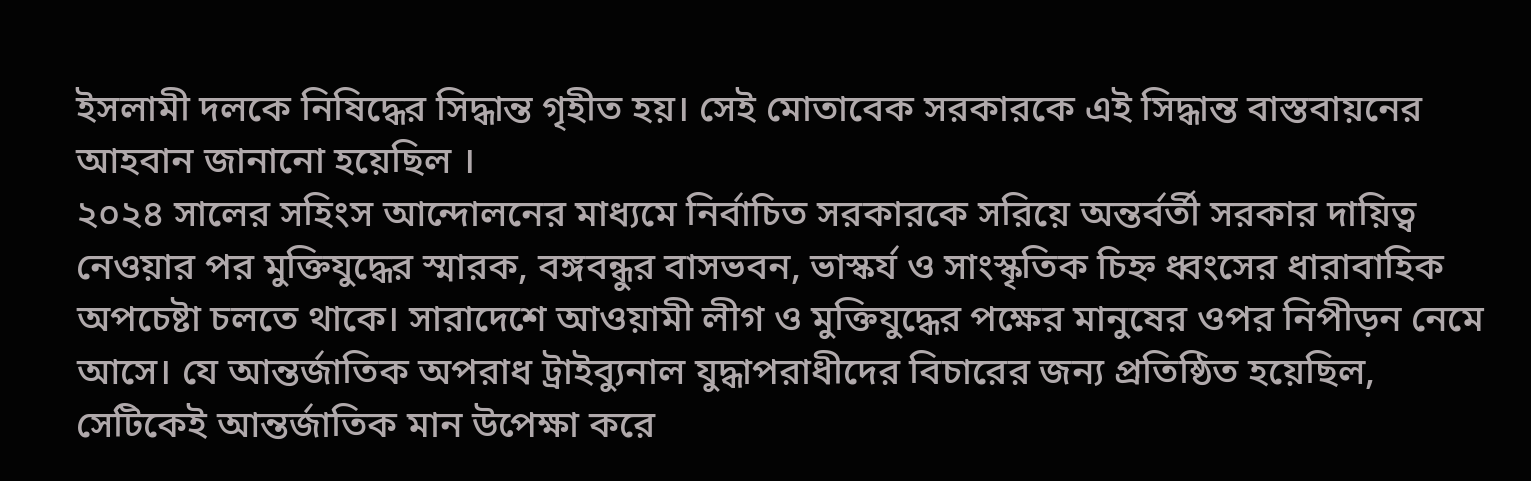ইসলামী দলকে নিষিদ্ধের সিদ্ধান্ত গৃহীত হয়। সেই মোতাবেক সরকারকে এই সিদ্ধান্ত বাস্তবায়নের আহবান জানানো হয়েছিল ।
২০২৪ সালের সহিংস আন্দোলনের মাধ্যমে নির্বাচিত সরকারকে সরিয়ে অন্তর্বর্তী সরকার দায়িত্ব নেওয়ার পর মুক্তিযুদ্ধের স্মারক, বঙ্গবন্ধুর বাসভবন, ভাস্কর্য ও সাংস্কৃতিক চিহ্ন ধ্বংসের ধারাবাহিক অপচেষ্টা চলতে থাকে। সারাদেশে আওয়ামী লীগ ও মুক্তিযুদ্ধের পক্ষের মানুষের ওপর নিপীড়ন নেমে আসে। যে আন্তর্জাতিক অপরাধ ট্রাইব্যুনাল যুদ্ধাপরাধীদের বিচারের জন্য প্রতিষ্ঠিত হয়েছিল, সেটিকেই আন্তর্জাতিক মান উপেক্ষা করে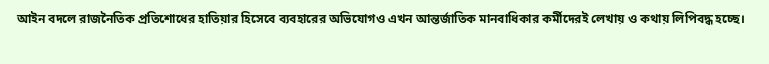আইন বদলে রাজনৈতিক প্রতিশোধের হাতিয়ার হিসেবে ব্যবহারের অভিযোগও এখন আন্তর্জাতিক মানবাধিকার কর্মীদেরই লেখায় ও কথায় লিপিবদ্ধ হচ্ছে।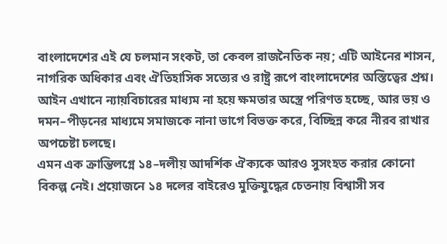বাংলাদেশের এই যে চলমান সংকট, তা কেবল রাজনৈতিক নয়; এটি আইনের শাসন, নাগরিক অধিকার এবং ঐতিহাসিক সত্যের ও রাষ্ট্র রূপে বাংলাদেশের অস্তিত্বের প্রশ্ন। আইন এখানে ন্যায়বিচারের মাধ্যম না হয়ে ক্ষমতার অস্ত্রে পরিণত হচ্ছে, আর ভয় ও দমন–পীড়নের মাধ্যমে সমাজকে নানা ভাগে বিভক্ত করে, বিচ্ছিন্ন করে নীরব রাখার অপচেষ্টা চলছে।
এমন এক ক্রান্তিলগ্নে ১৪–দলীয় আদর্শিক ঐক্যকে আরও সুসংহত করার কোনো বিকল্প নেই। প্রয়োজনে ১৪ দলের বাইরেও মুক্তিযুদ্ধের চেতনায় বিশ্বাসী সব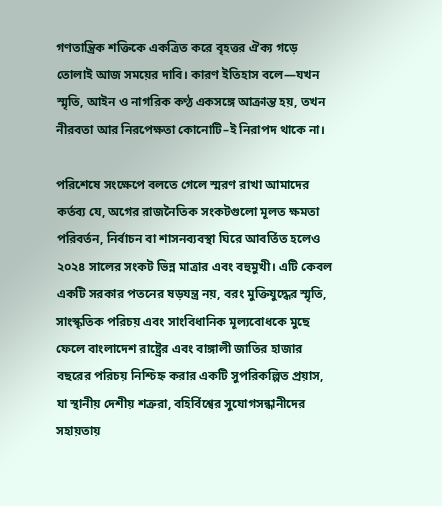গণতান্ত্রিক শক্তিকে একত্রিত করে বৃহত্তর ঐক্য গড়ে তোলাই আজ সময়ের দাবি। কারণ ইতিহাস বলে—যখন স্মৃতি, আইন ও নাগরিক কণ্ঠ একসঙ্গে আক্রান্ত হয়, তখন নীরবতা আর নিরপেক্ষতা কোনোটি–ই নিরাপদ থাকে না।

পরিশেষে সংক্ষেপে বলতে গেলে স্মরণ রাখা আমাদের কর্তব্য যে, অগের রাজনৈতিক সংকটগুলো মূলত ক্ষমতা পরিবর্তন, নির্বাচন বা শাসনব্যবস্থা ঘিরে আবর্তিত হলেও ২০২৪ সালের সংকট ভিন্ন মাত্রার এবং বহুমুখী। এটি কেবল একটি সরকার পতনের ষড়যন্ত্র নয়, বরং মুক্তিযুদ্ধের স্মৃতি, সাংস্কৃতিক পরিচয় এবং সাংবিধানিক মূল্যবোধকে মুছে ফেলে বাংলাদেশ রাষ্ট্রের এবং বাঙ্গালী জাতির হাজার বছরের পরিচয় নিশ্চিহ্ন করার একটি সুপরিকল্পিত প্রয়াস, যা স্থানীয় দেশীয় শত্রুরা, বহির্বিশ্বের সুযোগসন্ধানীদের সহায়তায়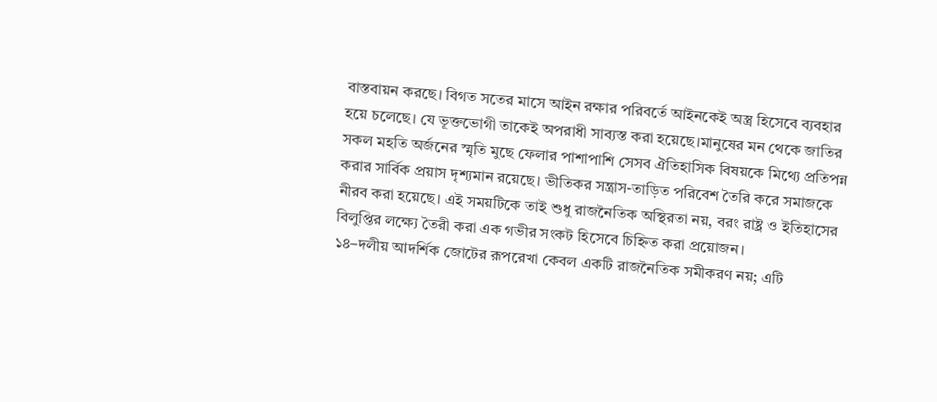বাস্তবায়ন করছে। বিগত সতের মাসে আইন রক্ষার পরিবর্তে আইনকেই অস্ত্র হিসেবে ব্যবহার হয়ে চলেছে। যে ভূক্তভোগী তাকেই অপরাধী সাব্যস্ত করা হয়েছে।মানুষের মন থেকে জাতির সকল মহতি অর্জনের স্মৃতি মুছে ফেলার পাশাপাশি সেসব ঐতিহাসিক বিষয়কে মিথ্যে প্রতিপন্ন করার সার্বিক প্রয়াস দৃশ্যমান রয়েছে। ভীতিকর সন্ত্রাস-তাড়িত পরিবেশ তৈরি করে সমাজকে নীরব করা হয়েছে। এই সময়টিকে তাই শুধু রাজনৈতিক অস্থিরতা নয়, বরং রাষ্ট্র ও ইতিহাসের বিলুপ্তির লক্ষ্যে তৈরী করা এক গভীর সংকট হিসেবে চিহ্নিত করা প্রয়োজন।
১৪–দলীয় আদর্শিক জোটের রূপরেখা কেবল একটি রাজনৈতিক সমীকরণ নয়; এটি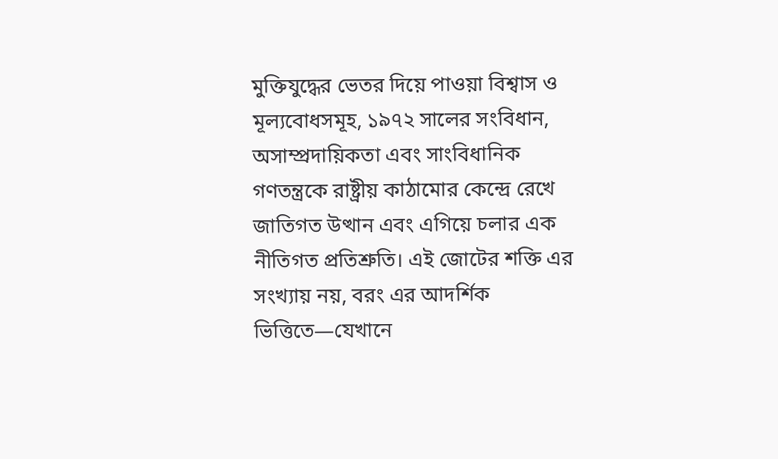মুক্তিযুদ্ধের ভেতর দিয়ে পাওয়া বিশ্বাস ও মূল্যবোধসমূহ, ১৯৭২ সালের সংবিধান, অসাম্প্রদায়িকতা এবং সাংবিধানিক গণতন্ত্রকে রাষ্ট্রীয় কাঠামোর কেন্দ্রে রেখে জাতিগত উত্থান এবং এগিয়ে চলার এক নীতিগত প্রতিশ্রুতি। এই জোটের শক্তি এর সংখ্যায় নয়, বরং এর আদর্শিক ভিত্তিতে—যেখানে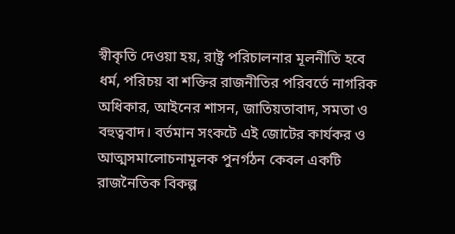স্বীকৃতি দেওয়া হয়, রাষ্ট্র পরিচালনার মূলনীতি হবে ধর্ম, পরিচয় বা শক্তির রাজনীতির পরিবর্তে নাগরিক অধিকার, আইনের শাসন, জাতিয়তাবাদ, সমতা ও বহুত্ববাদ। বর্তমান সংকটে এই জোটের কার্যকর ও আত্মসমালোচনামূলক পুনর্গঠন কেবল একটি রাজনৈতিক বিকল্প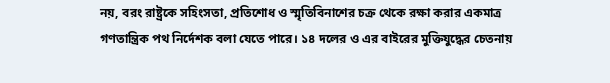নয়, বরং রাষ্ট্রকে সহিংসতা, প্রতিশোধ ও স্মৃতিবিনাশের চক্র থেকে রক্ষা করার একমাত্র গণতান্ত্রিক পথ নির্দেশক বলা যেতে পারে। ১৪ দলের ও এর বাইরের মুক্তিযুদ্ধের চেতনায়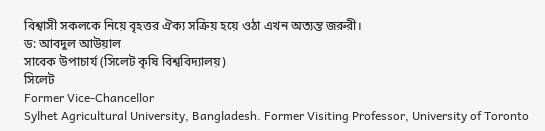বিশ্বাসী সকলকে নিয়ে বৃহত্তর ঐক্য সক্রিয় হয়ে ওঠা এখন অত্যন্ত জরুরী।
ড: আবদুল আউয়াল
সাবেক উপাচার্য (সিলেট কৃষি বিশ্ববিদ্যালয়)
সিলেট
Former Vice-Chancellor
Sylhet Agricultural University, Bangladesh. Former Visiting Professor, University of Toronto